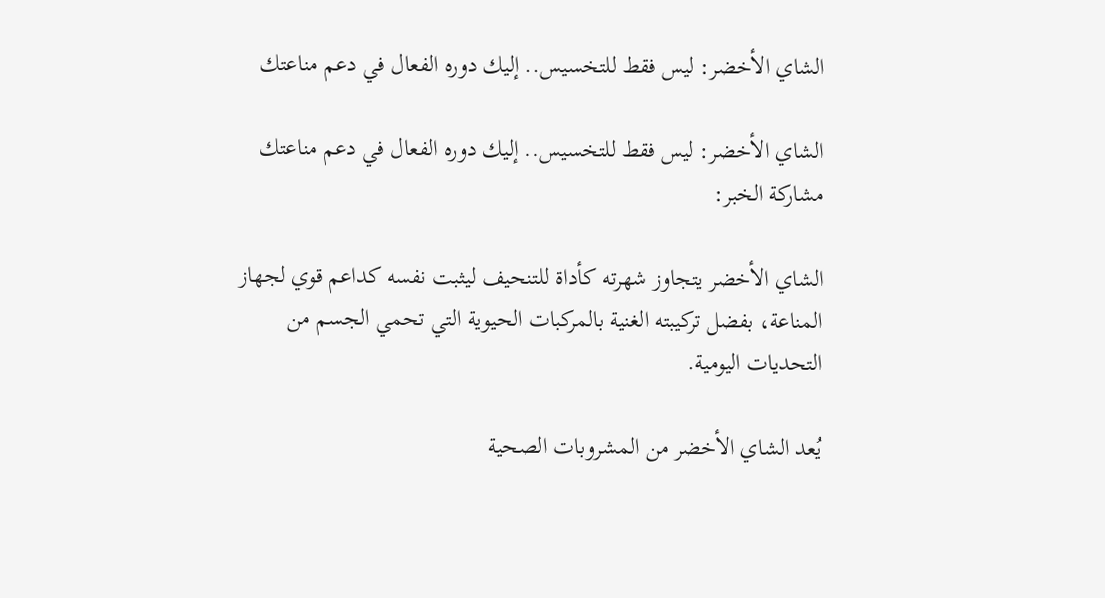الشاي الأخضر: ليس فقط للتخسيس.. إليك دوره الفعال في دعم مناعتك

الشاي الأخضر: ليس فقط للتخسيس.. إليك دوره الفعال في دعم مناعتك
مشاركة الخبر:

الشاي الأخضر يتجاوز شهرته كأداة للتنحيف ليثبت نفسه كداعم قوي لجهاز المناعة، بفضل تركيبته الغنية بالمركبات الحيوية التي تحمي الجسم من التحديات اليومية.

يُعد الشاي الأخضر من المشروبات الصحية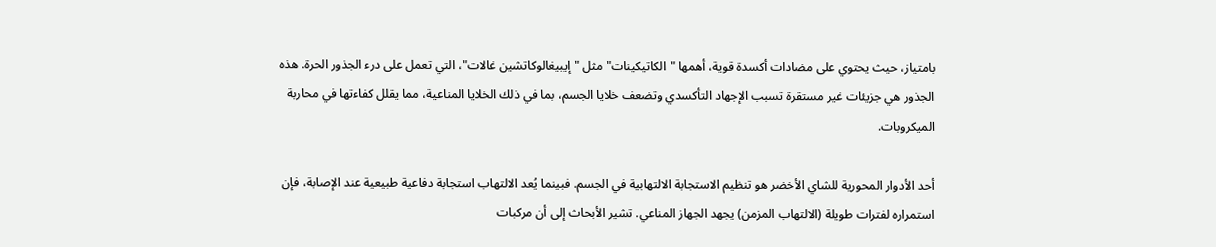بامتياز، حيث يحتوي على مضادات أكسدة قوية، أهمها "الكاتيكينات" مثل "إيبيغالوكاتشين غالات"، التي تعمل على درء الجذور الحرة. هذه الجذور هي جزيئات غير مستقرة تسبب الإجهاد التأكسدي وتضعف خلايا الجسم، بما في ذلك الخلايا المناعية، مما يقلل كفاءتها في محاربة الميكروبات.

أحد الأدوار المحورية للشاي الأخضر هو تنظيم الاستجابة الالتهابية في الجسم. فبينما يُعد الالتهاب استجابة دفاعية طبيعية عند الإصابة، فإن استمراره لفترات طويلة (الالتهاب المزمن) يجهد الجهاز المناعي. تشير الأبحاث إلى أن مركبات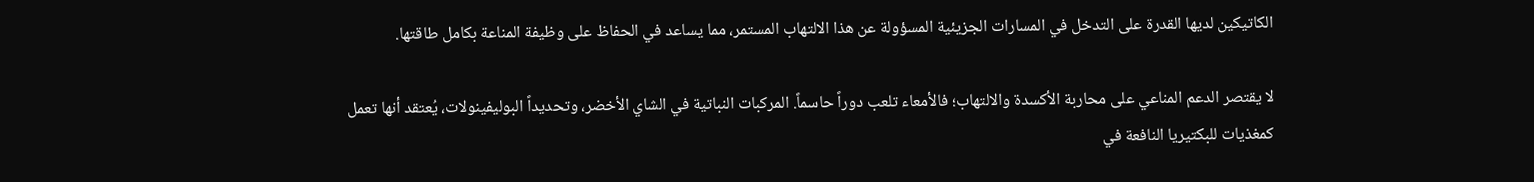الكاتيكين لديها القدرة على التدخل في المسارات الجزيئية المسؤولة عن هذا الالتهاب المستمر، مما يساعد في الحفاظ على وظيفة المناعة بكامل طاقتها.

لا يقتصر الدعم المناعي على محاربة الأكسدة والالتهاب؛ فالأمعاء تلعب دوراً حاسماً. المركبات النباتية في الشاي الأخضر، وتحديداً البوليفينولات، يُعتقد أنها تعمل كمغذيات للبكتيريا النافعة في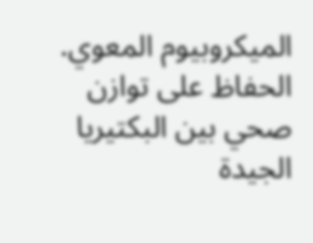الميكروبيوم المعوي. الحفاظ على توازن صحي بين البكتيريا الجيدة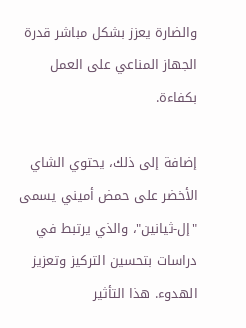والضارة يعزز بشكل مباشر قدرة الجهاز المناعي على العمل بكفاءة.

إضافة إلى ذلك، يحتوي الشاي الأخضر على حمض أميني يسمى "إل-ثيانين"، والذي يرتبط في دراسات بتحسين التركيز وتعزيز الهدوء. هذا التأثير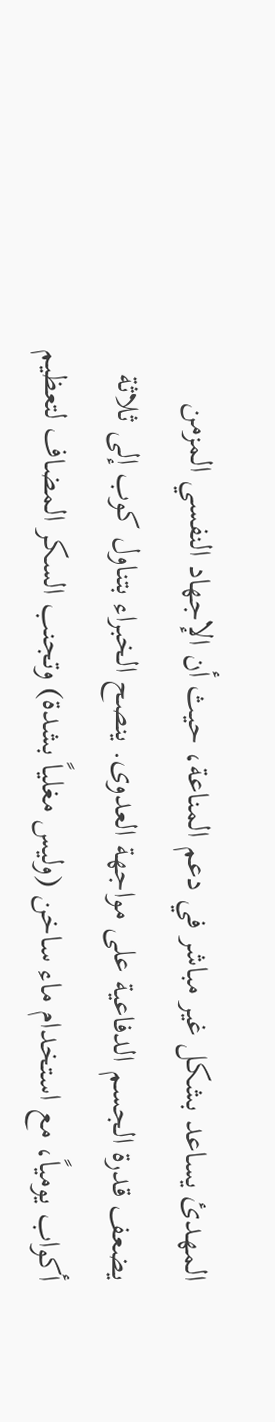المهدئ يساعد بشكل غير مباشر في دعم المناعة، حيث أن الإجهاد النفسي المزمن يضعف قدرة الجسم الدفاعية على مواجهة العدوى. ينصح الخبراء بتناول كوب إلى ثلاثة أكواب يومياً، مع استخدام ماء ساخن (وليس مغلياً بشدة) وتجنب السكر المضاف لتعظيم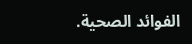الفوائد الصحية.